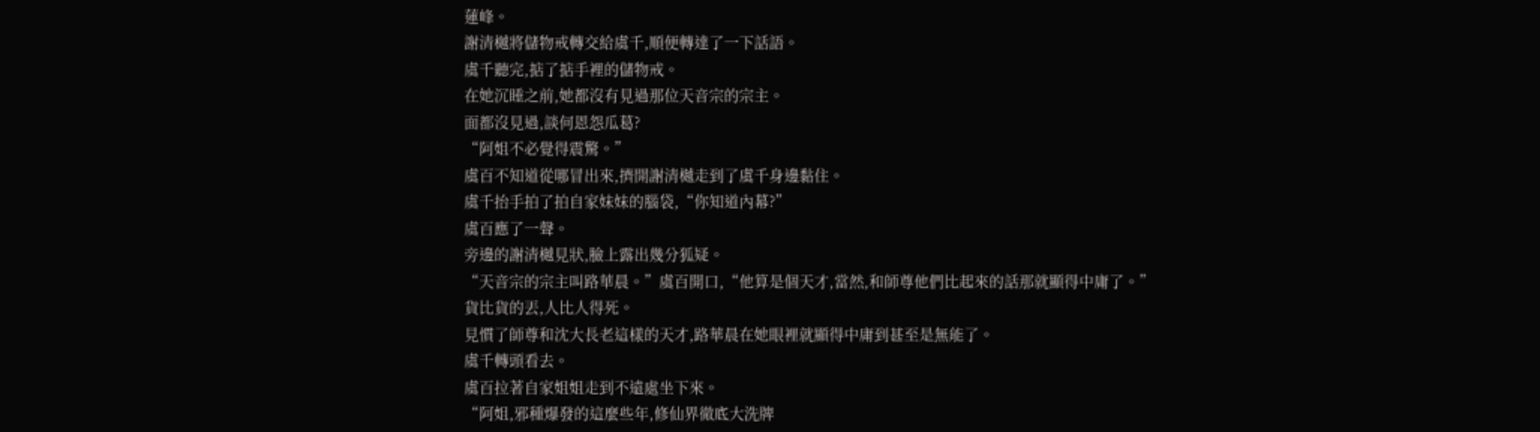蓮峰。
謝清樾將儲物戒轉交給虞千,順便轉達了一下話語。
虞千聽完,掂了掂手裡的儲物戒。
在她沉睡之前,她都沒有見過那位天音宗的宗主。
面都沒見過,談何恩怨瓜葛?
“阿姐不必覺得震驚。”
虞百不知道從哪冒出來,擠開謝清樾走到了虞千身邊黏住。
虞千抬手拍了拍自家妹妹的腦袋,“你知道內幕?”
虞百應了一聲。
旁邊的謝清樾見狀,臉上露出幾分狐疑。
“天音宗的宗主叫路華晨。”虞百開口,“他算是個天才,當然,和師尊他們比起來的話那就顯得中庸了。”
貨比貨的丟,人比人得死。
見慣了師尊和沈大長老這樣的天才,路華晨在她眼裡就顯得中庸到甚至是無能了。
虞千轉頭看去。
虞百拉著自家姐姐走到不遠處坐下來。
“阿姐,邪種爆發的這麼些年,修仙界徹底大洗牌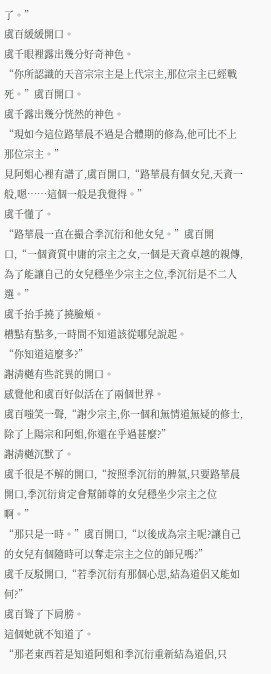了。”
虞百緩緩開口。
虞千眼裡露出幾分好奇神色。
“你所認識的天音宗宗主是上代宗主,那位宗主已經戰死。”虞百開口。
虞千露出幾分恍然的神色。
“現如今這位路華晨不過是合體期的修為,他可比不上那位宗主。”
見阿姐心裡有譜了,虞百開口,“路華晨有個女兒,天資一般,嗯……這個一般是我覺得。”
虞千懂了。
“路華晨一直在撮合季沉衍和他女兒。”虞百開口,“一個資質中庸的宗主之女,一個是天資卓越的親傳,為了能讓自己的女兒穩坐少宗主之位,季沉衍是不二人選。”
虞千抬手撓了撓臉頰。
槽點有點多,一時間不知道該從哪兒說起。
“你知道這麼多?”
謝清樾有些詫異的開口。
感覺他和虞百好似活在了兩個世界。
虞百嗤笑一聲,“謝少宗主,你一個和無情道無疑的修士,除了上陽宗和阿姐,你還在乎過甚麼?”
謝清樾沉默了。
虞千很是不解的開口,“按照季沉衍的脾氣,只要路華晨開口,季沉衍肯定會幫師尊的女兒穩坐少宗主之位啊。”
“那只是一時。”虞百開口,“以後成為宗主呢?讓自己的女兒有個隨時可以奪走宗主之位的師兄嗎?”
虞千反駁開口,“若季沉衍有那個心思,結為道侶又能如何?”
虞百聳了下肩膀。
這個她就不知道了。
“那老東西若是知道阿姐和季沉衍重新結為道侶,只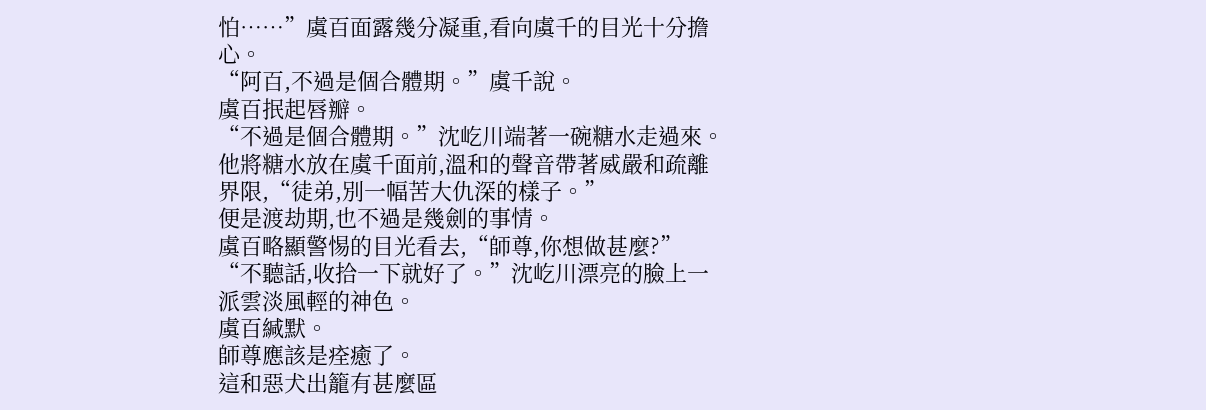怕……”虞百面露幾分凝重,看向虞千的目光十分擔心。
“阿百,不過是個合體期。”虞千說。
虞百抿起唇瓣。
“不過是個合體期。”沈屹川端著一碗糖水走過來。
他將糖水放在虞千面前,溫和的聲音帶著威嚴和疏離界限,“徒弟,別一幅苦大仇深的樣子。”
便是渡劫期,也不過是幾劍的事情。
虞百略顯警惕的目光看去,“師尊,你想做甚麼?”
“不聽話,收拾一下就好了。”沈屹川漂亮的臉上一派雲淡風輕的神色。
虞百緘默。
師尊應該是痊癒了。
這和惡犬出籠有甚麼區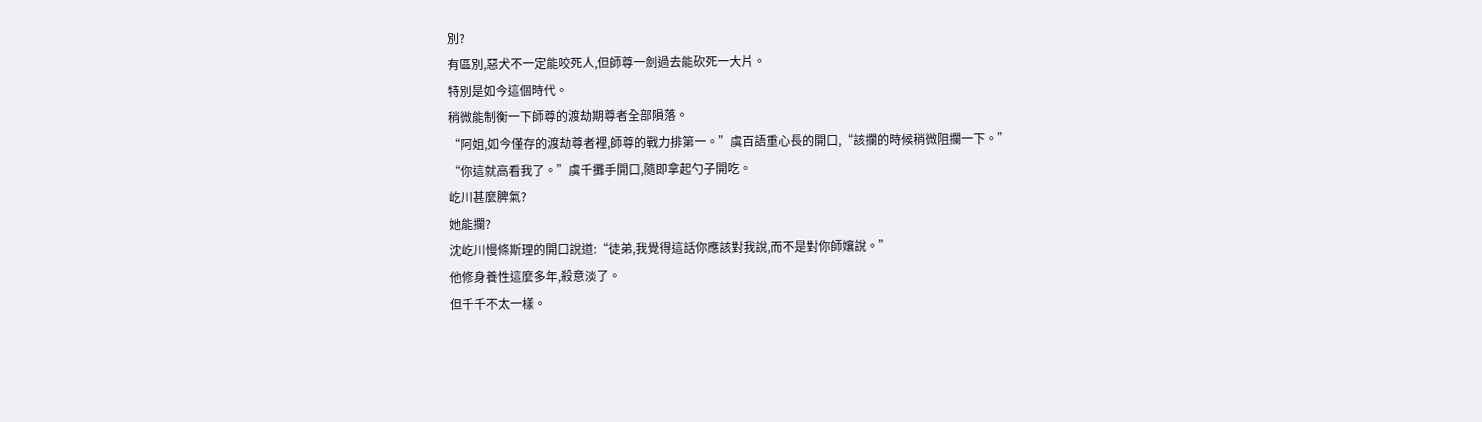別?
有區別,惡犬不一定能咬死人,但師尊一劍過去能砍死一大片。
特別是如今這個時代。
稍微能制衡一下師尊的渡劫期尊者全部隕落。
“阿姐,如今僅存的渡劫尊者裡,師尊的戰力排第一。”虞百語重心長的開口,“該攔的時候稍微阻攔一下。”
“你這就高看我了。”虞千攤手開口,隨即拿起勺子開吃。
屹川甚麼脾氣?
她能攔?
沈屹川慢條斯理的開口說道:“徒弟,我覺得這話你應該對我說,而不是對你師孃說。”
他修身養性這麼多年,殺意淡了。
但千千不太一樣。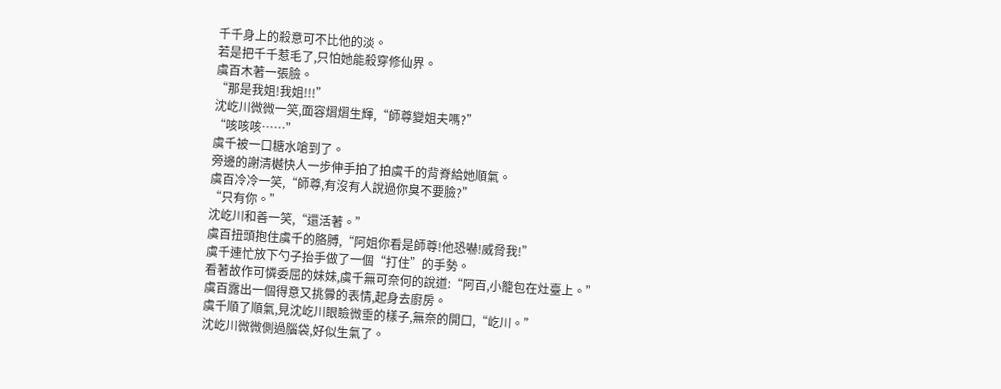千千身上的殺意可不比他的淡。
若是把千千惹毛了,只怕她能殺穿修仙界。
虞百木著一張臉。
“那是我姐!我姐!!!”
沈屹川微微一笑,面容熠熠生輝,“師尊變姐夫嗎?”
“咳咳咳……”
虞千被一口糖水嗆到了。
旁邊的謝清樾快人一步伸手拍了拍虞千的背脊給她順氣。
虞百冷冷一笑,“師尊,有沒有人說過你臭不要臉?”
“只有你。”
沈屹川和善一笑,“還活著。”
虞百扭頭抱住虞千的胳膊,“阿姐你看是師尊!他恐嚇!威脅我!”
虞千連忙放下勺子抬手做了一個“打住”的手勢。
看著故作可憐委屈的妹妹,虞千無可奈何的說道:“阿百,小籠包在灶臺上。”
虞百露出一個得意又挑釁的表情,起身去廚房。
虞千順了順氣,見沈屹川眼瞼微垂的樣子,無奈的開口,“屹川。”
沈屹川微微側過腦袋,好似生氣了。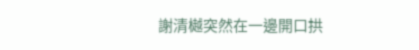謝清樾突然在一邊開口拱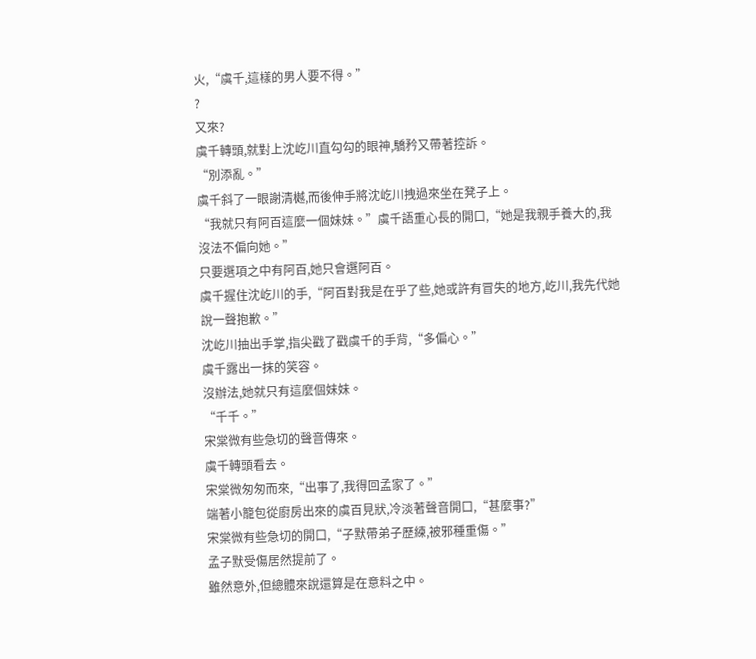火,“虞千,這樣的男人要不得。”
?
又來?
虞千轉頭,就對上沈屹川直勾勾的眼神,驕矜又帶著控訴。
“別添亂。”
虞千斜了一眼謝清樾,而後伸手將沈屹川拽過來坐在凳子上。
“我就只有阿百這麼一個妹妹。”虞千語重心長的開口,“她是我親手養大的,我沒法不偏向她。”
只要選項之中有阿百,她只會選阿百。
虞千握住沈屹川的手,“阿百對我是在乎了些,她或許有冒失的地方,屹川,我先代她說一聲抱歉。”
沈屹川抽出手掌,指尖戳了戳虞千的手背,“多偏心。”
虞千露出一抹的笑容。
沒辦法,她就只有這麼個妹妹。
“千千。”
宋棠微有些急切的聲音傳來。
虞千轉頭看去。
宋棠微匆匆而來,“出事了,我得回孟家了。”
端著小籠包從廚房出來的虞百見狀,冷淡著聲音開口,“甚麼事?”
宋棠微有些急切的開口,“子默帶弟子歷練,被邪種重傷。”
孟子默受傷居然提前了。
雖然意外,但總體來說還算是在意料之中。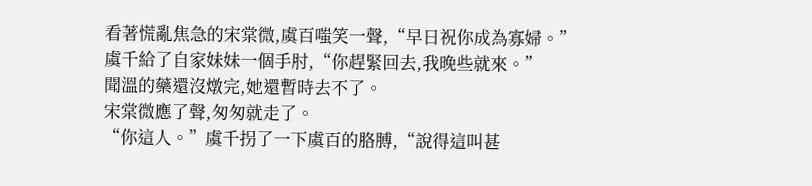看著慌亂焦急的宋棠微,虞百嗤笑一聲,“早日祝你成為寡婦。”
虞千給了自家妹妹一個手肘,“你趕緊回去,我晚些就來。”
聞溫的藥還沒燉完,她還暫時去不了。
宋棠微應了聲,匆匆就走了。
“你這人。”虞千拐了一下虞百的胳膊,“說得這叫甚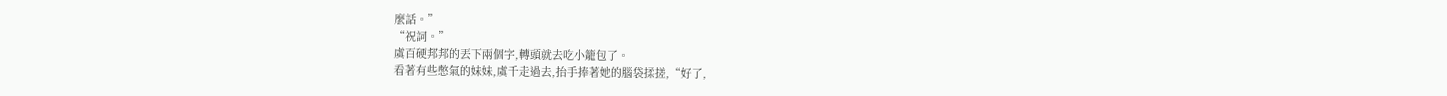麼話。”
“祝詞。”
虞百硬邦邦的丟下兩個字,轉頭就去吃小籠包了。
看著有些憋氣的妹妹,虞千走過去,抬手捧著她的腦袋揉搓,“好了,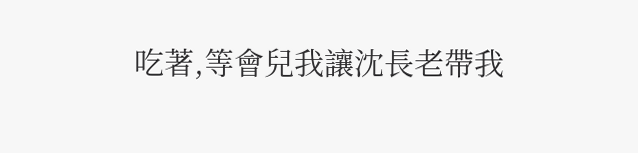吃著,等會兒我讓沈長老帶我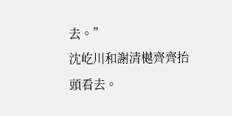去。”
沈屹川和謝清樾齊齊抬頭看去。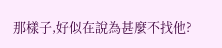那樣子,好似在說為甚麼不找他?